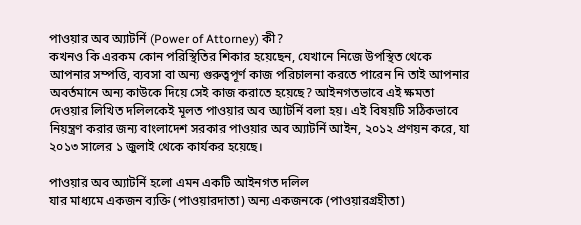পাওয়ার অব অ্যাটর্নি (Power of Attorney) কী?
কখনও কি এরকম কোন পরিস্থিতির শিকার হয়েছেন, যেখানে নিজে উপস্থিত থেকে আপনার সম্পত্তি, ব্যবসা বা অন্য গুরুত্বপূর্ণ কাজ পরিচালনা করতে পারেন নি তাই আপনার অবর্তমানে অন্য কাউকে দিয়ে সেই কাজ করাতে হয়েছে? আইনগতভাবে এই ক্ষমতা দেওয়ার লিখিত দলিলকেই মূলত পাওয়ার অব অ্যাটর্নি বলা হয়। এই বিষয়টি সঠিকভাবে নিয়ন্ত্রণ করার জন্য বাংলাদেশ সরকার পাওয়ার অব অ্যাটর্নি আইন, ২০১২ প্রণয়ন করে, যা ২০১৩ সালের ১ জুলাই থেকে কার্যকর হয়েছে।

পাওয়ার অব অ্যাটর্নি হলো এমন একটি আইনগত দলিল
যার মাধ্যমে একজন ব্যক্তি (পাওয়ারদাতা) অন্য একজনকে (পাওয়ারগ্রহীতা)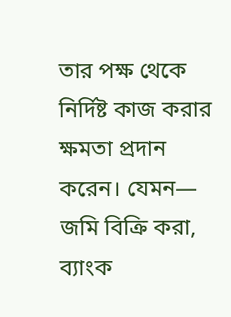তার পক্ষ থেকে নির্দিষ্ট কাজ করার ক্ষমতা প্রদান করেন। যেমন— জমি বিক্রি করা, ব্যাংক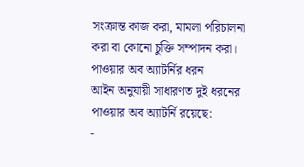সংক্রান্ত কাজ করা, মামলা পরিচালনা করা বা কোনো চুক্তি সম্পাদন করা।
পাওয়ার অব অ্যাটর্নির ধরন
আইন অনুযায়ী সাধারণত দুই ধরনের পাওয়ার অব অ্যাটর্নি রয়েছে:
-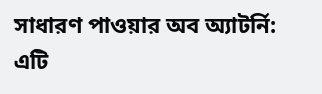সাধারণ পাওয়ার অব অ্যাটর্নি: এটি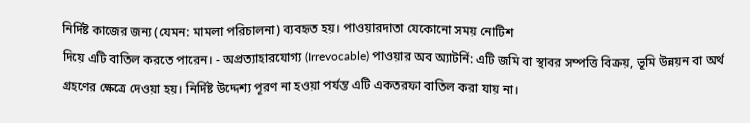নির্দিষ্ট কাজের জন্য (যেমন: মামলা পরিচালনা) ব্যবহৃত হয়। পাওয়ারদাতা যেকোনো সময় নোটিশ
দিয়ে এটি বাতিল করতে পারেন। - অপ্রত্যাহারযোগ্য (Irrevocable) পাওয়ার অব অ্যাটর্নি: এটি জমি বা স্থাবর সম্পত্তি বিক্রয়, ভূমি উন্নয়ন বা অর্থ গ্রহণের ক্ষেত্রে দেওয়া হয়। নির্দিষ্ট উদ্দেশ্য পূরণ না হওয়া পর্যন্ত এটি একতরফা বাতিল করা যায় না।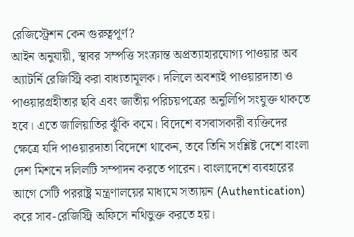রেজিস্ট্রেশন কেন গুরুত্বপূর্ণ?
আইন অনুযায়ী, স্থাবর সম্পত্তি সংক্রান্ত অপ্রত্যাহারযোগ্য পাওয়ার অব অ্যাটর্নি রেজিস্ট্রি করা বাধ্যতামূলক। দলিলে অবশ্যই পাওয়ারদাতা ও পাওয়ারগ্রহীতার ছবি এবং জাতীয় পরিচয়পত্রের অনুলিপি সংযুক্ত থাকতে হবে। এতে জালিয়াতির ঝুঁকি কমে। বিদেশে বসবাসকারী ব্যক্তিদের ক্ষেত্রে যদি পাওয়ারদাতা বিদেশে থাকেন, তবে তিনি সংশ্লিষ্ট দেশে বাংলা দেশ মিশনে দলিলটি সম্পাদন করতে পারেন। বাংলাদেশে ব্যবহারের আগে সেটি পররাষ্ট্র মন্ত্রণালয়ের মাধ্যমে সত্যায়ন (Authentication) করে সাব-রেজিস্ট্রি অফিসে নথিভুক্ত করতে হয়।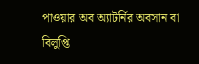পাওয়ার অব অ্যাটর্নির অবসান বা বিলুপ্তি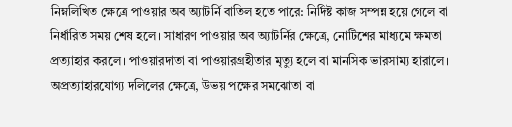নিম্নলিখিত ক্ষেত্রে পাওয়ার অব অ্যাটর্নি বাতিল হতে পারে: নির্দিষ্ট কাজ সম্পন্ন হয়ে গেলে বা নির্ধারিত সময় শেষ হলে। সাধারণ পাওয়ার অব অ্যাটর্নির ক্ষেত্রে, নোটিশের মাধ্যমে ক্ষমতা প্রত্যাহার করলে। পাওয়ারদাতা বা পাওয়ারগ্রহীতার মৃত্যু হলে বা মানসিক ভারসাম্য হারালে। অপ্রত্যাহারযোগ্য দলিলের ক্ষেত্রে, উভয় পক্ষের সমঝোতা বা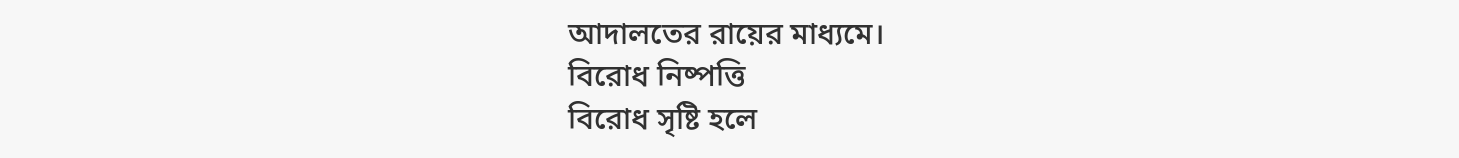আদালতের রায়ের মাধ্যমে।
বিরোধ নিষ্পত্তি
বিরোধ সৃষ্টি হলে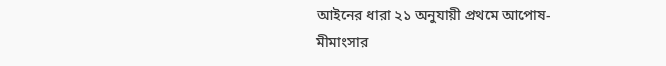আইনের ধারা ২১ অনুযায়ী প্রথমে আপোষ-মীমাংসার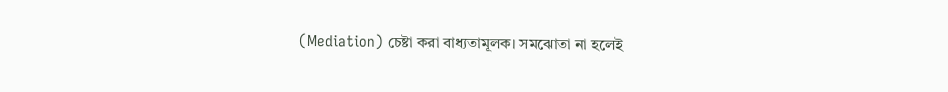(Mediation) চেষ্টা করা বাধ্যতামূলক। সমঝোতা না হলেই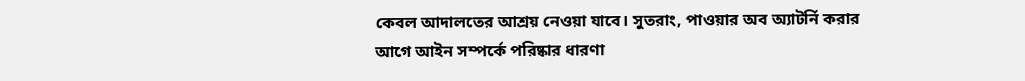কেবল আদালতের আশ্রয় নেওয়া যাবে। সুতরাং, পাওয়ার অব অ্যাটর্নি করার আগে আইন সম্পর্কে পরিষ্কার ধারণা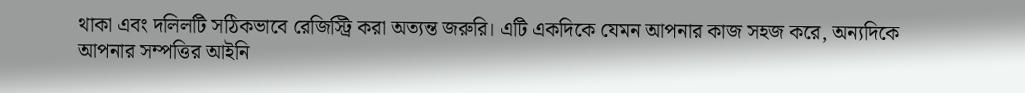থাকা এবং দলিলটি সঠিকভাবে রেজিস্ট্রি করা অত্যন্ত জরুরি। এটি একদিকে যেমন আপনার কাজ সহজ করে, অন্যদিকে আপনার সম্পত্তির আইনি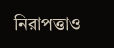নিরাপত্তাও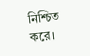নিশ্চিত করে।